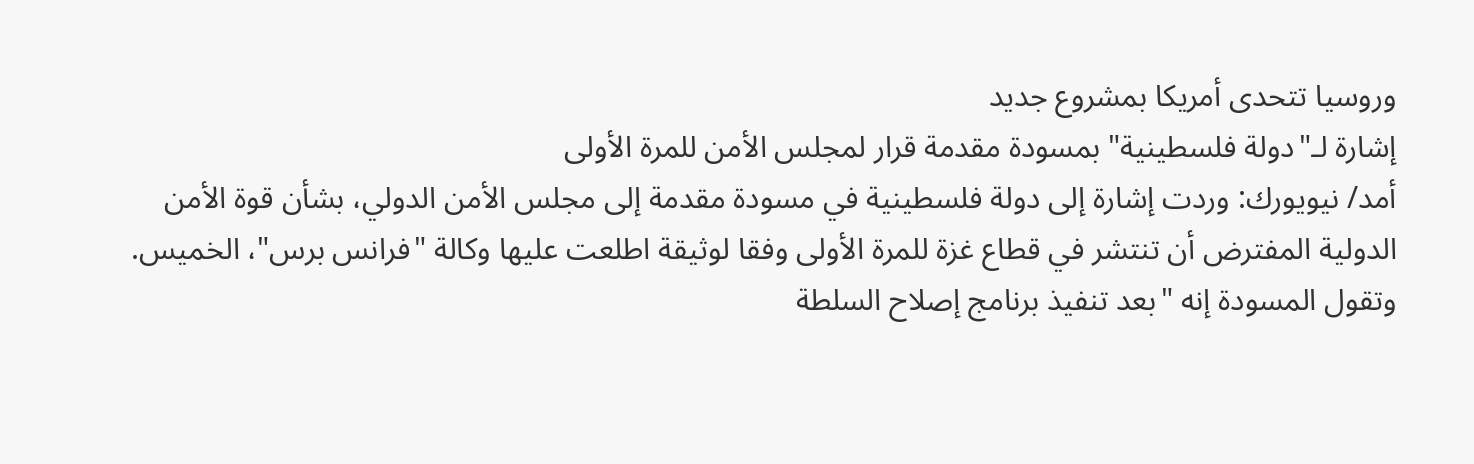وروسيا تتحدى أمريكا بمشروع جديد
إشارة لـ"دولة فلسطينية" بمسودة مقدمة قرار لمجلس الأمن للمرة الأولى
أمد/ نيويورك: وردت إشارة إلى دولة فلسطينية في مسودة مقدمة إلى مجلس الأمن الدولي، بشأن قوة الأمن الدولية المفترض أن تنتشر في قطاع غزة للمرة الأولى وفقا لوثيقة اطلعت عليها وكالة "فرانس برس"، الخميس.
وتقول المسودة إنه "بعد تنفيذ برنامج إصلاح السلطة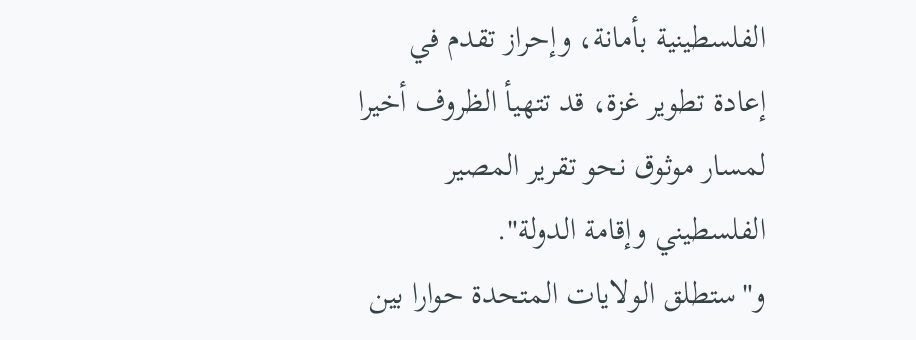الفلسطينية بأمانة، وإحراز تقدم في إعادة تطوير غزة، قد تتهيأ الظروف أخيرا لمسار موثوق نحو تقرير المصير الفلسطيني وإقامة الدولة".
و"ستطلق الولايات المتحدة حوارا بين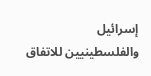إسرائيل والفلسطينيين للاتفاق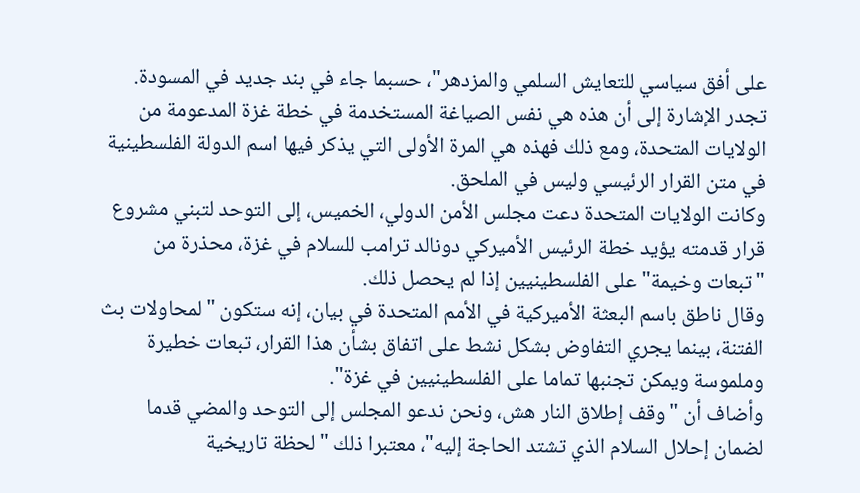على أفق سياسي للتعايش السلمي والمزدهر"، حسبما جاء في بند جديد في المسودة.
تجدر الإشارة إلى أن هذه هي نفس الصياغة المستخدمة في خطة غزة المدعومة من الولايات المتحدة، ومع ذلك فهذه هي المرة الأولى التي يذكر فيها اسم الدولة الفلسطينية في متن القرار الرئيسي وليس في الملحق.
وكانت الولايات المتحدة دعت مجلس الأمن الدولي، الخميس، إلى التوحد لتبني مشروع قرار قدمته يؤيد خطة الرئيس الأميركي دونالد ترامب للسلام في غزة، محذرة من "تبعات وخيمة" على الفلسطينيين إذا لم يحصل ذلك.
وقال ناطق باسم البعثة الأميركية في الأمم المتحدة في بيان، إنه ستكون "لمحاولات بث الفتنة، بينما يجري التفاوض بشكل نشط على اتفاق بشأن هذا القرار، تبعات خطيرة وملموسة ويمكن تجنبها تماما على الفلسطينيين في غزة".
وأضاف أن "وقف إطلاق النار هش، ونحن ندعو المجلس إلى التوحد والمضي قدما لضمان إحلال السلام الذي تشتد الحاجة إليه"، معتبرا ذلك "لحظة تاريخية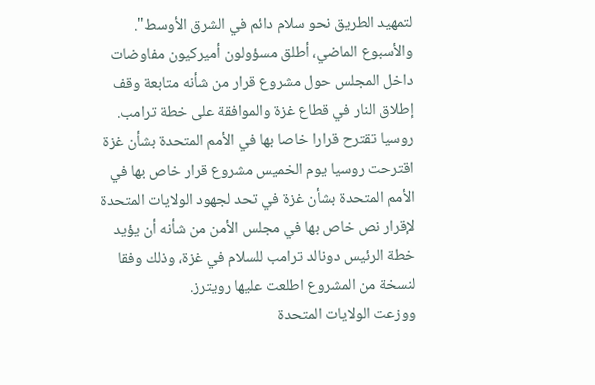لتمهيد الطريق نحو سلام دائم في الشرق الأوسط".
والأسبوع الماضي، أطلق مسؤولون أميركيون مفاوضات داخل المجلس حول مشروع قرار من شأنه متابعة وقف إطلاق النار في قطاع غزة والموافقة على خطة ترامب.
روسيا تقترح قرارا خاصا بها في الأمم المتحدة بشأن غزة
اقترحت روسيا يوم الخميس مشروع قرار خاص بها في الأمم المتحدة بشأن غزة في تحد لجهود الولايات المتحدة لإقرار نص خاص بها في مجلس الأمن من شأنه أن يؤيد خطة الرئيس دونالد ترامب للسلام في غزة، وذلك وفقا لنسخة من المشروع اطلعت عليها رويترز.
ووزعت الولايات المتحدة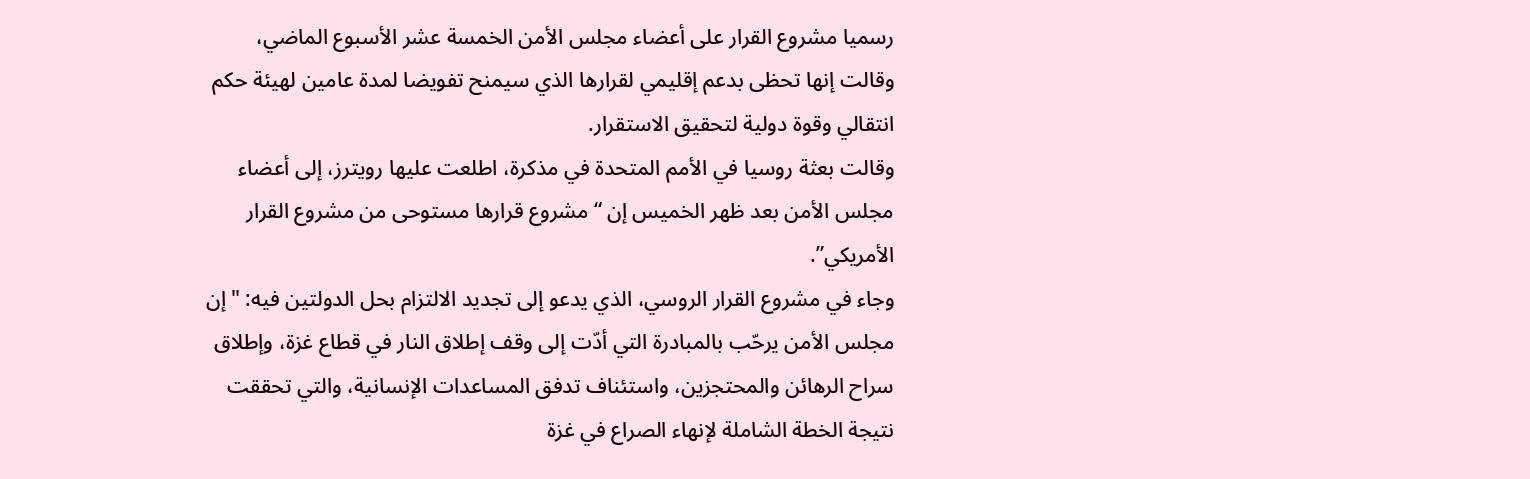رسميا مشروع القرار على أعضاء مجلس الأمن الخمسة عشر الأسبوع الماضي، وقالت إنها تحظى بدعم إقليمي لقرارها الذي سيمنح تفويضا لمدة عامين لهيئة حكم انتقالي وقوة دولية لتحقيق الاستقرار.
وقالت بعثة روسيا في الأمم المتحدة في مذكرة، اطلعت عليها رويترز، إلى أعضاء مجلس الأمن بعد ظهر الخميس إن “مشروع قرارها مستوحى من مشروع القرار الأمريكي”.
وجاء في مشروع القرار الروسي، الذي يدعو إلى تجديد الالتزام بحل الدولتين فيه: "إن مجلس الأمن يرحّب بالمبادرة التي أدّت إلى وقف إطلاق النار في قطاع غزة، وإطلاق سراح الرهائن والمحتجزين، واستئناف تدفق المساعدات الإنسانية، والتي تحققت نتيجة الخطة الشاملة لإنهاء الصراع في غزة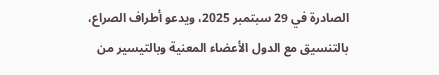الصادرة في 29 سبتمبر 2025، ويدعو أطراف الصراع، بالتنسيق مع الدول الأعضاء المعنية وبالتيسير من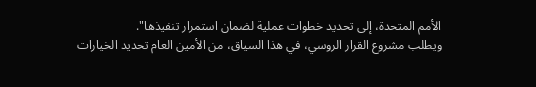الأمم المتحدة، إلى تحديد خطوات عملية لضمان استمرار تنفيذها".
ويطلب مشروع القرار الروسي، في هذا السياق، من الأمين العام تحديد الخيارات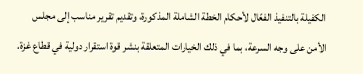الكفيلة بالتنفيذ الفعّال لأحكام الخطة الشاملة المذكورة، وتقديم تقرير مناسب إلى مجلس الأمن على وجه السرعة، بما في ذلك الخيارات المتعلقة بنشر قوة استقرار دولية في قطاع غزة.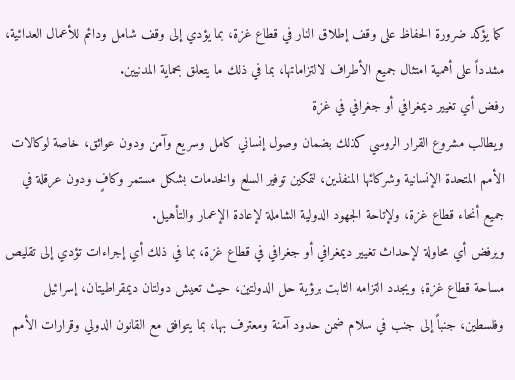كما يؤكد ضرورة الحفاظ على وقف إطلاق النار في قطاع غزة، بما يؤدي إلى وقف شامل ودائم للأعمال العدائية، مشدداً على أهمية امتثال جميع الأطراف لالتزاماتها، بما في ذلك ما يتعلق بحماية المدنيين.
رفض أي تغيير ديمغرافي أو جغرافي في غزة
ويطالب مشروع القرار الروسي كذلك بضمان وصول إنساني كامل وسريع وآمن ودون عوائق، خاصة لوكالات الأمم المتحدة الإنسانية وشركائها المنفذين، لتمكين توفير السلع والخدمات بشكل مستمر وكافٍ ودون عرقلة في جميع أنحاء قطاع غزة، ولإتاحة الجهود الدولية الشاملة لإعادة الإعمار والتأهيل.
ويرفض أي محاولة لإحداث تغيير ديمغرافي أو جغرافي في قطاع غزة، بما في ذلك أي إجراءات تؤدي إلى تقليص مساحة قطاع غزة؛ ويجدد التزامه الثابت برؤية حل الدولتين، حيث تعيش دولتان ديمقراطيتان، إسرائيل وفلسطين، جنباً إلى جنب في سلام ضمن حدود آمنة ومعترف بها، بما يتوافق مع القانون الدولي وقرارات الأمم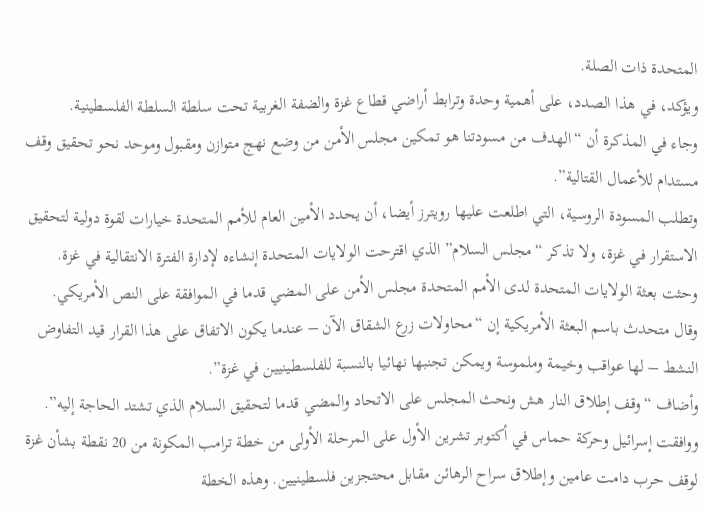المتحدة ذات الصلة.
ويؤكد، في هذا الصدد، على أهمية وحدة وترابط أراضي قطاع غزة والضفة الغربية تحت سلطة السلطة الفلسطينية.
وجاء في المذكرة أن “الهدف من مسودتنا هو تمكين مجلس الأمن من وضع نهج متوازن ومقبول وموحد نحو تحقيق وقف مستدام للأعمال القتالية”.
وتطلب المسودة الروسية، التي اطلعت عليها رويترز أيضا، أن يحدد الأمين العام للأمم المتحدة خيارات لقوة دولية لتحقيق الاستقرار في غزة، ولا تذكر “مجلس السلام” الذي اقترحت الولايات المتحدة إنشاءه لإدارة الفترة الانتقالية في غزة.
وحثت بعثة الولايات المتحدة لدى الأمم المتحدة مجلس الأمن على المضي قدما في الموافقة على النص الأمريكي.
وقال متحدث باسم البعثة الأمريكية إن “محاولات زرع الشقاق الآن – عندما يكون الاتفاق على هذا القرار قيد التفاوض النشط – لها عواقب وخيمة وملموسة ويمكن تجنبها نهائيا بالنسبة للفلسطينيين في غزة”.
وأضاف “وقف إطلاق النار هش ونحث المجلس على الاتحاد والمضي قدما لتحقيق السلام الذي تشتد الحاجة إليه”.
ووافقت إسرائيل وحركة حماس في أكتوبر تشرين الأول على المرحلة الأولى من خطة ترامب المكونة من 20 نقطة بشأن غزة لوقف حرب دامت عامين وإطلاق سراح الرهائن مقابل محتجزين فلسطينيين. وهذه الخطة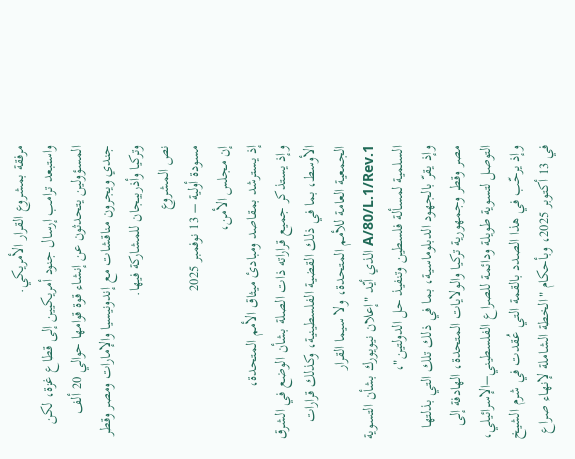مرفقة بمشروع القرار الأمريكي.
واستبعد ترامب إرسال جنود أمريكيين إلى قطاع غزة، لكن المسؤولين يتحدثون عن إنشاء قوة قوامها حوالي 20 ألف جندي ويجرون مناقشات مع إندونيسيا والإمارات ومصر وقطر وتركيا وأذربيجان للمشاركة فيها.
نص المشروع
مسودة أولية – 13 نوفمبر 2025
إن مجلس الأمن،
إذ يسترشد بمقاصد ومبادئ ميثاق الأمم المتحدة،
وإذ يستذكر جميع قراراته ذات الصلة بشأن الوضع في الشرق الأوسط، بما في ذلك القضية الفلسطينية، وكذلك قرارات الجمعية العامة للأمم المتحدة، ولا سيما القرار A/80/L.1/Rev.1 الذي أيّد "إعلان نيويورك بشأن التسوية السلمية لمسألة فلسطين وتنفيذ حل الدولتين"،
وإذ يقرّ بالجهود الدبلوماسية، بما في ذلك تلك التي بذلتها مصر وقطر وجمهورية تركيا والولايات المتحدة، الهادفة إلى التوصل لتسوية طويلة ودائمة للصراع الفلسطيني–الإسرائيلي،
وإذ يرحّب في هذا الصدد بالقمة التي عُقدت في شرم الشيخ في 13 أكتوبر 2025، وبأحكام "الخطة الشاملة لإنهاء صراع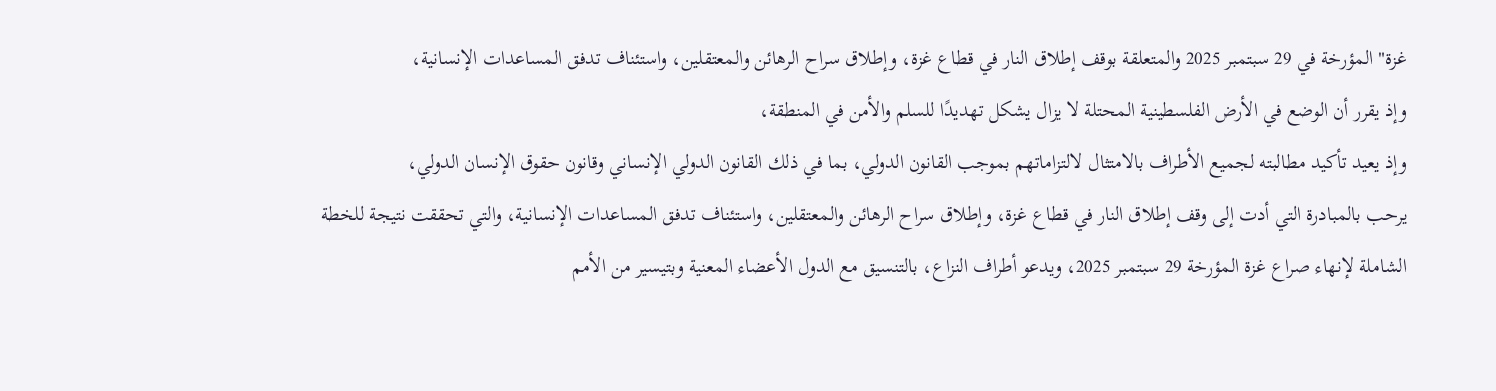غزة" المؤرخة في 29 سبتمبر 2025 والمتعلقة بوقف إطلاق النار في قطاع غزة، وإطلاق سراح الرهائن والمعتقلين، واستئناف تدفق المساعدات الإنسانية،
وإذ يقرر أن الوضع في الأرض الفلسطينية المحتلة لا يزال يشكل تهديدًا للسلم والأمن في المنطقة،
وإذ يعيد تأكيد مطالبته لجميع الأطراف بالامتثال لالتزاماتهم بموجب القانون الدولي، بما في ذلك القانون الدولي الإنساني وقانون حقوق الإنسان الدولي،
يرحب بالمبادرة التي أدت إلى وقف إطلاق النار في قطاع غزة، وإطلاق سراح الرهائن والمعتقلين، واستئناف تدفق المساعدات الإنسانية، والتي تحققت نتيجة للخطة الشاملة لإنهاء صراع غزة المؤرخة 29 سبتمبر 2025، ويدعو أطراف النزاع، بالتنسيق مع الدول الأعضاء المعنية وبتيسير من الأمم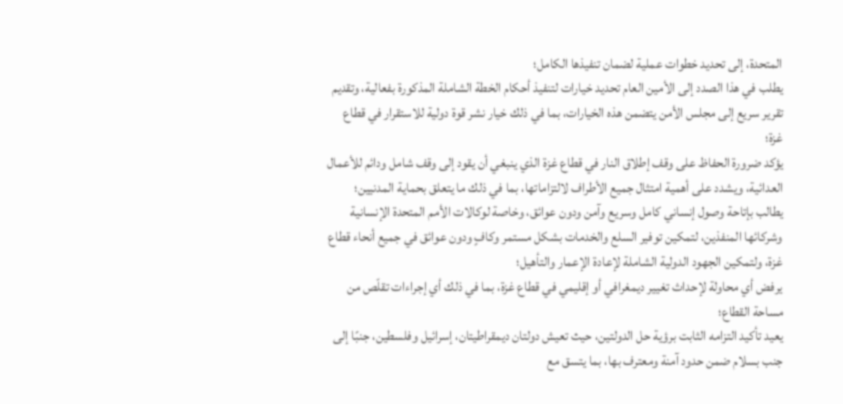المتحدة، إلى تحديد خطوات عملية لضمان تنفيذها الكامل؛
يطلب في هذا الصدد إلى الأمين العام تحديد خيارات لتنفيذ أحكام الخطة الشاملة المذكورة بفعالية، وتقديم تقرير سريع إلى مجلس الأمن يتضمن هذه الخيارات، بما في ذلك خيار نشر قوة دولية للاستقرار في قطاع غزة؛
يؤكد ضرورة الحفاظ على وقف إطلاق النار في قطاع غزة الذي ينبغي أن يقود إلى وقف شامل ودائم للأعمال العدائية، ويشدد على أهمية امتثال جميع الأطراف لالتزاماتها، بما في ذلك ما يتعلق بحماية المدنيين؛
يطالب بإتاحة وصول إنساني كامل وسريع وآمن ودون عوائق، وخاصة لوكالات الأمم المتحدة الإنسانية وشركائها المنفذين، لتمكين توفير السلع والخدمات بشكل مستمر وكافٍ ودون عوائق في جميع أنحاء قطاع غزة، ولتمكين الجهود الدولية الشاملة لإعادة الإعمار والتأهيل؛
يرفض أي محاولة لإحداث تغيير ديمغرافي أو إقليمي في قطاع غزة، بما في ذلك أي إجراءات تقلّص من مساحة القطاع؛
يعيد تأكيد التزامه الثابت برؤية حل الدولتين، حيث تعيش دولتان ديمقراطيتان، إسرائيل وفلسطين، جنبًا إلى جنب بسلام ضمن حدود آمنة ومعترف بها، بما يتسق مع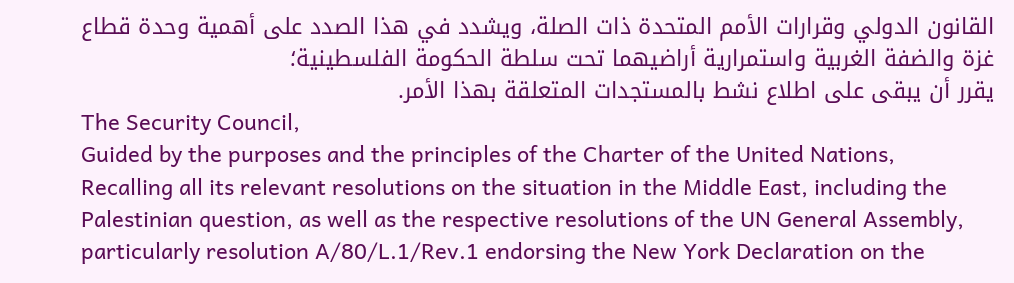القانون الدولي وقرارات الأمم المتحدة ذات الصلة، ويشدد في هذا الصدد على أهمية وحدة قطاع غزة والضفة الغربية واستمرارية أراضيهما تحت سلطة الحكومة الفلسطينية؛
يقرر أن يبقى على اطلاع نشط بالمستجدات المتعلقة بهذا الأمر.
The Security Council,
Guided by the purposes and the principles of the Charter of the United Nations,
Recalling all its relevant resolutions on the situation in the Middle East, including the Palestinian question, as well as the respective resolutions of the UN General Assembly, particularly resolution A/80/L.1/Rev.1 endorsing the New York Declaration on the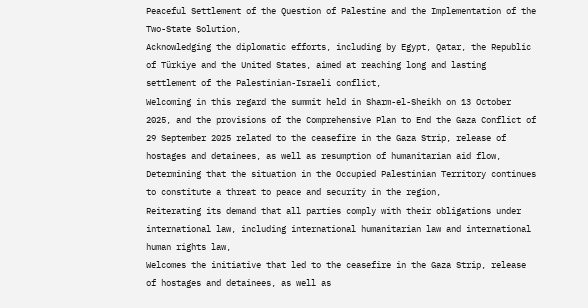Peaceful Settlement of the Question of Palestine and the Implementation of the Two-State Solution,
Acknowledging the diplomatic efforts, including by Egypt, Qatar, the Republic of Türkiye and the United States, aimed at reaching long and lasting settlement of the Palestinian-Israeli conflict,
Welcoming in this regard the summit held in Sharm-el-Sheikh on 13 October 2025, and the provisions of the Comprehensive Plan to End the Gaza Conflict of 29 September 2025 related to the ceasefire in the Gaza Strip, release of hostages and detainees, as well as resumption of humanitarian aid flow,
Determining that the situation in the Occupied Palestinian Territory continues to constitute a threat to peace and security in the region,
Reiterating its demand that all parties comply with their obligations under international law, including international humanitarian law and international human rights law,
Welcomes the initiative that led to the ceasefire in the Gaza Strip, release of hostages and detainees, as well as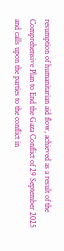resumption of humanitarian aid flow, achieved as a result of the Comprehensive Plan to End the Gaza Conflict of 29 September 2025 and calls upon the parties to the conflict in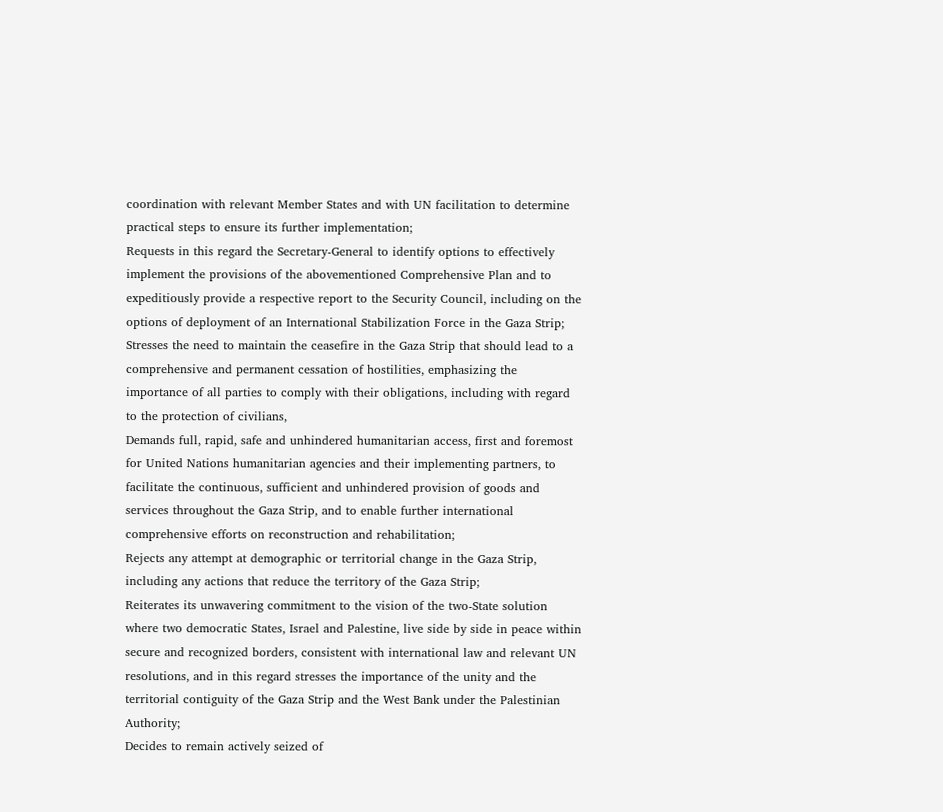coordination with relevant Member States and with UN facilitation to determine practical steps to ensure its further implementation;
Requests in this regard the Secretary-General to identify options to effectively implement the provisions of the abovementioned Comprehensive Plan and to expeditiously provide a respective report to the Security Council, including on the options of deployment of an International Stabilization Force in the Gaza Strip;
Stresses the need to maintain the ceasefire in the Gaza Strip that should lead to a comprehensive and permanent cessation of hostilities, emphasizing the importance of all parties to comply with their obligations, including with regard to the protection of civilians,
Demands full, rapid, safe and unhindered humanitarian access, first and foremost for United Nations humanitarian agencies and their implementing partners, to facilitate the continuous, sufficient and unhindered provision of goods and services throughout the Gaza Strip, and to enable further international comprehensive efforts on reconstruction and rehabilitation;
Rejects any attempt at demographic or territorial change in the Gaza Strip, including any actions that reduce the territory of the Gaza Strip;
Reiterates its unwavering commitment to the vision of the two-State solution where two democratic States, Israel and Palestine, live side by side in peace within secure and recognized borders, consistent with international law and relevant UN resolutions, and in this regard stresses the importance of the unity and the territorial contiguity of the Gaza Strip and the West Bank under the Palestinian Authority;
Decides to remain actively seized of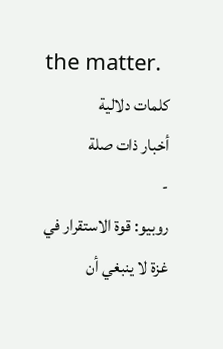the matter.
كلمات دلالية
أخبار ذات صلة
-
روبيو: قوة الاستقرار في غزة لا ينبغي أن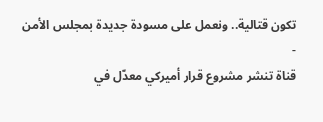تكون قتالية.. ونعمل على مسودة جديدة بمجلس الأمن
-
قناة تنشر مشروع قرار أميركي معدّل في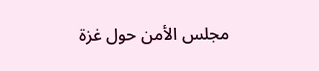مجلس الأمن حول غزة